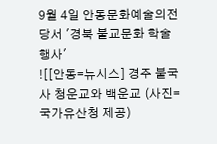9월 4일 안동문화예술의전당서 '경북 불교문화 학술행사'
![[안동=뉴시스] 경주 불국사 청운교와 백운교 (사진=국가유산청 제공)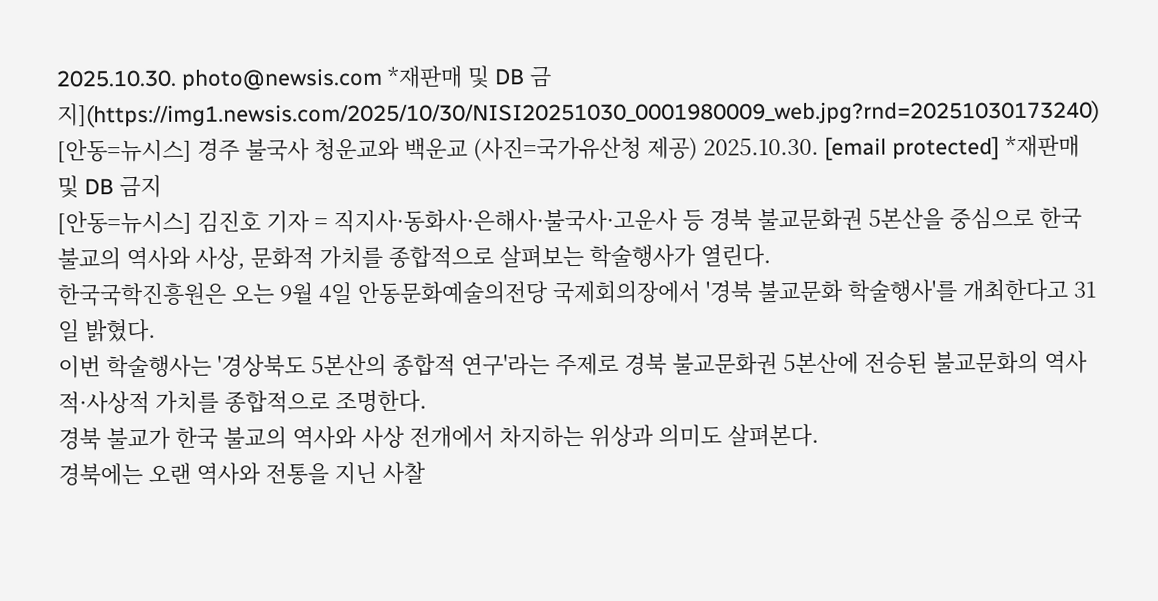2025.10.30. photo@newsis.com *재판매 및 DB 금지](https://img1.newsis.com/2025/10/30/NISI20251030_0001980009_web.jpg?rnd=20251030173240)
[안동=뉴시스] 경주 불국사 청운교와 백운교 (사진=국가유산청 제공) 2025.10.30. [email protected] *재판매 및 DB 금지
[안동=뉴시스] 김진호 기자 = 직지사·동화사·은해사·불국사·고운사 등 경북 불교문화권 5본산을 중심으로 한국 불교의 역사와 사상, 문화적 가치를 종합적으로 살펴보는 학술행사가 열린다.
한국국학진흥원은 오는 9월 4일 안동문화예술의전당 국제회의장에서 '경북 불교문화 학술행사'를 개최한다고 31일 밝혔다.
이번 학술행사는 '경상북도 5본산의 종합적 연구'라는 주제로 경북 불교문화권 5본산에 전승된 불교문화의 역사적·사상적 가치를 종합적으로 조명한다.
경북 불교가 한국 불교의 역사와 사상 전개에서 차지하는 위상과 의미도 살펴본다.
경북에는 오랜 역사와 전통을 지닌 사찰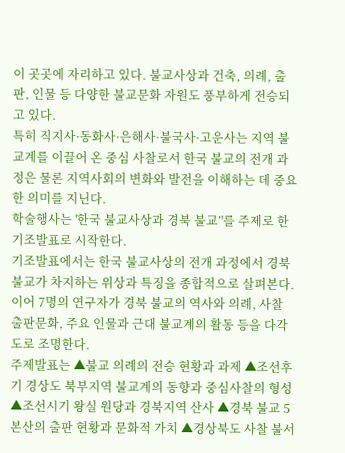이 곳곳에 자리하고 있다. 불교사상과 건축, 의례, 출판, 인물 등 다양한 불교문화 자원도 풍부하게 전승되고 있다.
특히 직지사·동화사·은해사·불국사·고운사는 지역 불교계를 이끌어 온 중심 사찰로서 한국 불교의 전개 과정은 물론 지역사회의 변화와 발전을 이해하는 데 중요한 의미를 지닌다.
학술행사는 '한국 불교사상과 경북 불교’'를 주제로 한 기조발표로 시작한다.
기조발표에서는 한국 불교사상의 전개 과정에서 경북 불교가 차지하는 위상과 특징을 종합적으로 살펴본다.
이어 7명의 연구자가 경북 불교의 역사와 의례, 사찰 출판문화, 주요 인물과 근대 불교계의 활동 등을 다각도로 조명한다.
주제발표는 ▲불교 의례의 전승 현황과 과제 ▲조선후기 경상도 북부지역 불교계의 동향과 중심사찰의 형성 ▲조선시기 왕실 원당과 경북지역 산사 ▲경북 불교 5본산의 출판 현황과 문화적 가치 ▲경상북도 사찰 불서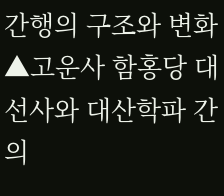간행의 구조와 변화 ▲고운사 함홍당 대선사와 대산학파 간의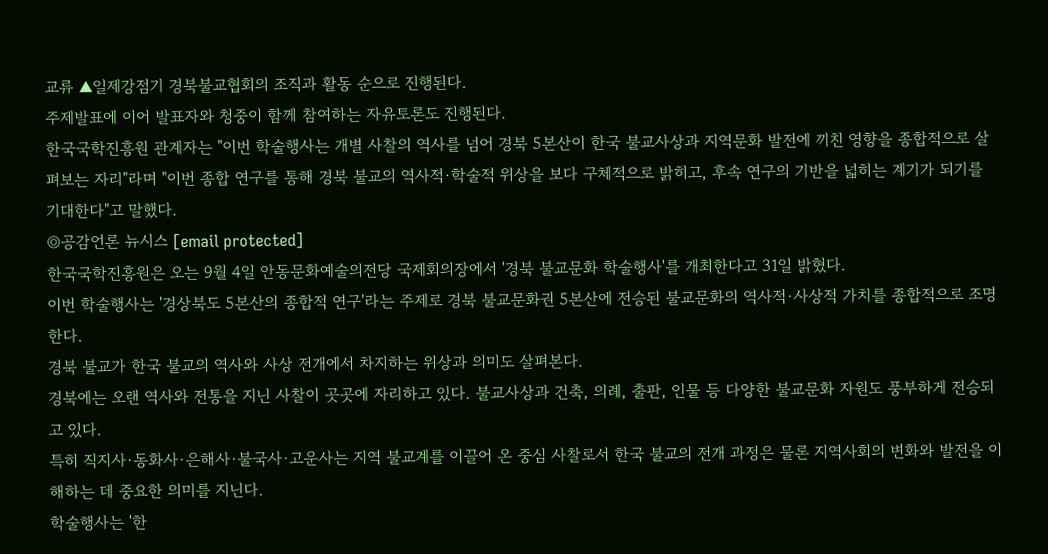교류 ▲일제강점기 경북불교협회의 조직과 활동 순으로 진행된다.
주제발표에 이어 발표자와 청중이 함께 참여하는 자유토론도 진행된다.
한국국학진흥원 관계자는 "이번 학술행사는 개별 사찰의 역사를 넘어 경북 5본산이 한국 불교사상과 지역문화 발전에 끼친 영향을 종합적으로 살펴보는 자리"라며 "이번 종합 연구를 통해 경북 불교의 역사적·학술적 위상을 보다 구체적으로 밝히고, 후속 연구의 기반을 넓히는 계기가 되기를 기대한다"고 말했다.
◎공감언론 뉴시스 [email protected]
한국국학진흥원은 오는 9월 4일 안동문화예술의전당 국제회의장에서 '경북 불교문화 학술행사'를 개최한다고 31일 밝혔다.
이번 학술행사는 '경상북도 5본산의 종합적 연구'라는 주제로 경북 불교문화권 5본산에 전승된 불교문화의 역사적·사상적 가치를 종합적으로 조명한다.
경북 불교가 한국 불교의 역사와 사상 전개에서 차지하는 위상과 의미도 살펴본다.
경북에는 오랜 역사와 전통을 지닌 사찰이 곳곳에 자리하고 있다. 불교사상과 건축, 의례, 출판, 인물 등 다양한 불교문화 자원도 풍부하게 전승되고 있다.
특히 직지사·동화사·은해사·불국사·고운사는 지역 불교계를 이끌어 온 중심 사찰로서 한국 불교의 전개 과정은 물론 지역사회의 변화와 발전을 이해하는 데 중요한 의미를 지닌다.
학술행사는 '한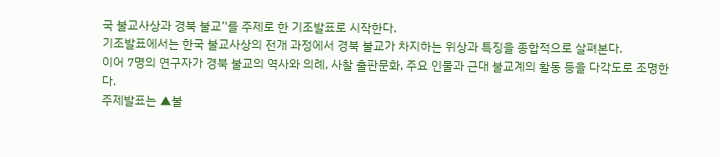국 불교사상과 경북 불교’'를 주제로 한 기조발표로 시작한다.
기조발표에서는 한국 불교사상의 전개 과정에서 경북 불교가 차지하는 위상과 특징을 종합적으로 살펴본다.
이어 7명의 연구자가 경북 불교의 역사와 의례, 사찰 출판문화, 주요 인물과 근대 불교계의 활동 등을 다각도로 조명한다.
주제발표는 ▲불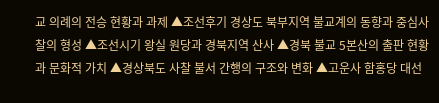교 의례의 전승 현황과 과제 ▲조선후기 경상도 북부지역 불교계의 동향과 중심사찰의 형성 ▲조선시기 왕실 원당과 경북지역 산사 ▲경북 불교 5본산의 출판 현황과 문화적 가치 ▲경상북도 사찰 불서 간행의 구조와 변화 ▲고운사 함홍당 대선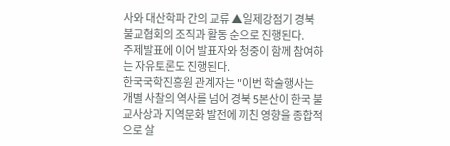사와 대산학파 간의 교류 ▲일제강점기 경북불교협회의 조직과 활동 순으로 진행된다.
주제발표에 이어 발표자와 청중이 함께 참여하는 자유토론도 진행된다.
한국국학진흥원 관계자는 "이번 학술행사는 개별 사찰의 역사를 넘어 경북 5본산이 한국 불교사상과 지역문화 발전에 끼친 영향을 종합적으로 살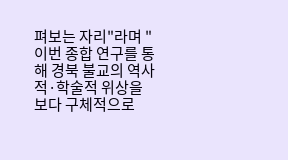펴보는 자리"라며 "이번 종합 연구를 통해 경북 불교의 역사적·학술적 위상을 보다 구체적으로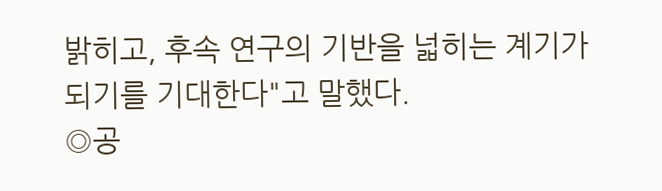밝히고, 후속 연구의 기반을 넓히는 계기가 되기를 기대한다"고 말했다.
◎공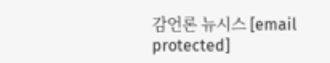감언론 뉴시스 [email protected]